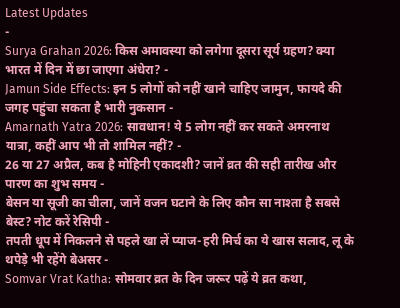Latest Updates
-
Surya Grahan 2026: किस अमावस्या को लगेगा दूसरा सूर्य ग्रहण? क्या भारत में दिन में छा जाएगा अंधेरा? -
Jamun Side Effects: इन 5 लोगों को नहीं खाने चाहिए जामुन, फायदे की जगह पहुंचा सकता है भारी नुकसान -
Amarnath Yatra 2026: सावधान! ये 5 लोग नहीं कर सकते अमरनाथ यात्रा, कहीं आप भी तो शामिल नहीं? -
26 या 27 अप्रैल, कब है मोहिनी एकादशी? जानें व्रत की सही तारीख और पारण का शुभ समय -
बेसन या सूजी का चीला, जानें वजन घटाने के लिए कौन सा नाश्ता है सबसे बेस्ट? नोट करें रेसिपी -
तपती धूप में निकलने से पहले खा लें प्याज-हरी मिर्च का ये खास सलाद, लू के थपेड़े भी रहेंगे बेअसर -
Somvar Vrat Katha: सोमवार व्रत के दिन जरूर पढ़ें ये व्रत कथा,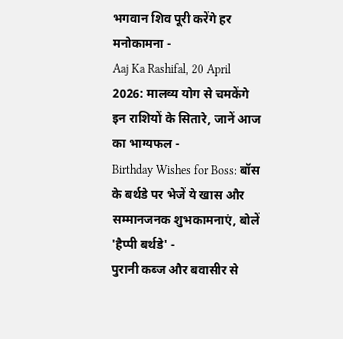भगवान शिव पूरी करेंगे हर मनोकामना -
Aaj Ka Rashifal, 20 April 2026: मालव्य योग से चमकेंगे इन राशियों के सितारे, जानें आज का भाग्यफल -
Birthday Wishes for Boss: बॉस के बर्थडे पर भेजें ये खास और सम्मानजनक शुभकामनाएं, बोलें 'हैप्पी बर्थडे' -
पुरानी कब्ज और बवासीर से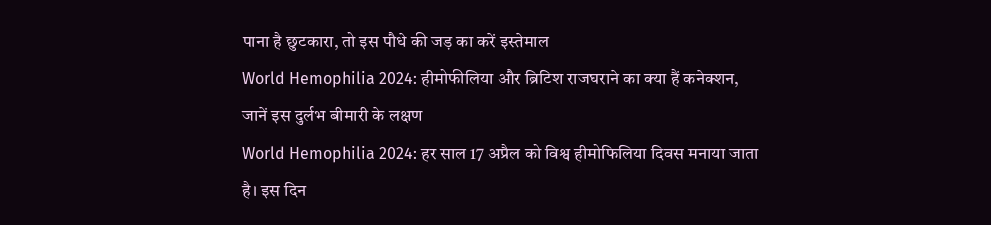पाना है छुटकारा, तो इस पौधे की जड़ का करें इस्तेमाल
World Hemophilia 2024: हीमोफीलिया और ब्रिटिश राजघराने का क्या हैं कनेक्शन, जानें इस दुर्लभ बीमारी के लक्षण
World Hemophilia 2024: हर साल 17 अप्रैल को विश्व हीमोफिलिया दिवस मनाया जाता है। इस दिन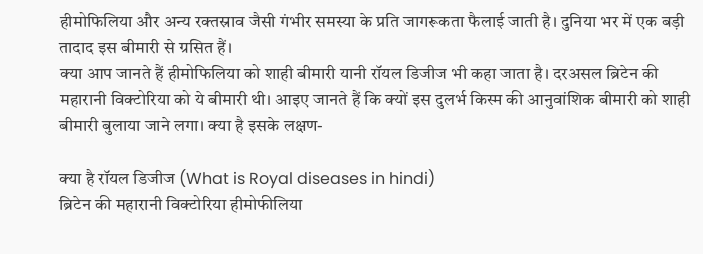हीमोफिलिया और अन्य रक्तस्राव जैसी गंभीर समस्या के प्रति जागरूकता फैलाई जाती है। दुनिया भर में एक बड़ी तादाद इस बीमारी से ग्रसित हैं।
क्या आप जानते हैं हीमोफिलिया को शाही बीमारी यानी रॉयल डिजीज भी कहा जाता है। दरअसल ब्रिटेन की महारानी विक्टोरिया को ये बीमारी थी। आइए जानते हैं कि क्यों इस दुलर्भ किस्म की आनुवांशिक बीमारी को शाही बीमारी बुलाया जाने लगा। क्या है इसके लक्षण-

क्या है रॉयल डिजीज (What is Royal diseases in hindi)
ब्रिटेन की महारानी विक्टोरिया हीमोफीलिया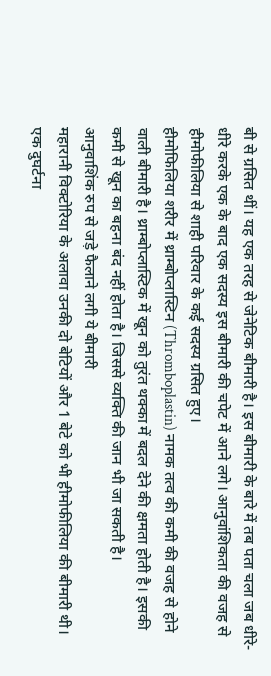बी से ग्रसित थीं। यह एक तरह से जेनेटिक बीमारी है। इस बीमारी के बारे में तब पता चला जब धीरे-धीरे करके एक के बाद एक सदस्य इस बीमारी की चपेट में आने लगे। आनुवांशिकता की वजह से हीमोफीलिया से शाही परिवार के कई सदस्य ग्रसित हुए।
हीमोफिलिया शरीर में थ्राम्बोप्लास्टिन (Thromboplastin) नामक तत्व की कमी की वजह से होने वाली बीमारी है। थ्राम्बोप्लास्टिक में खून को तुरंत थक्का में बदल देने की क्षमता होती है। इसकी कमी से खून का बहना बंद नहीं होता है। जिससे व्यक्ति की जान भी जा सकती है।
आनुवाशिंक रुप से जड़े फैलाने लगी ये बीमारी
महारानी विक्टोरिया के अलावा उनकी दो बेटियों और 1 बेटे को भी हीमोफीलिया की बीमारी थी। एक दुघर्टना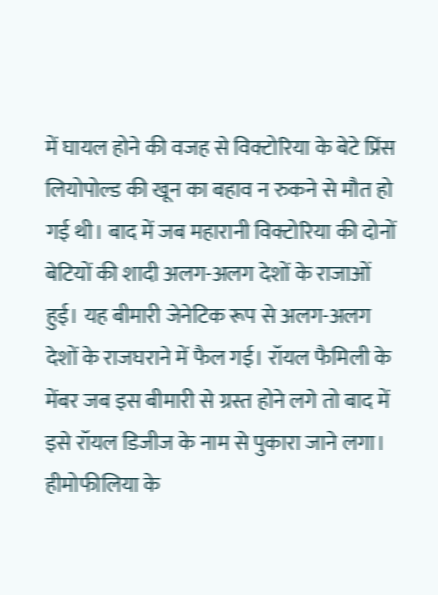में घायल होने की वजह से विक्टोरिया के बेटे प्रिंस लियोपोल्ड की खून का बहाव न रुकने से मौत हो गई थी। बाद में जब महारानी विक्टोरिया की दोनों बेटियों की शादी अलग-अलग देशों के राजाओं हुई। यह बीमारी जेनेटिक रूप से अलग-अलग देशों के राजघराने में फैल गई। रॉयल फैमिली के मेंबर जब इस बीमारी से ग्रस्त होने लगे तो बाद में इसे रॉयल डिजीज के नाम से पुकारा जाने लगा।
हीमोफीलिया के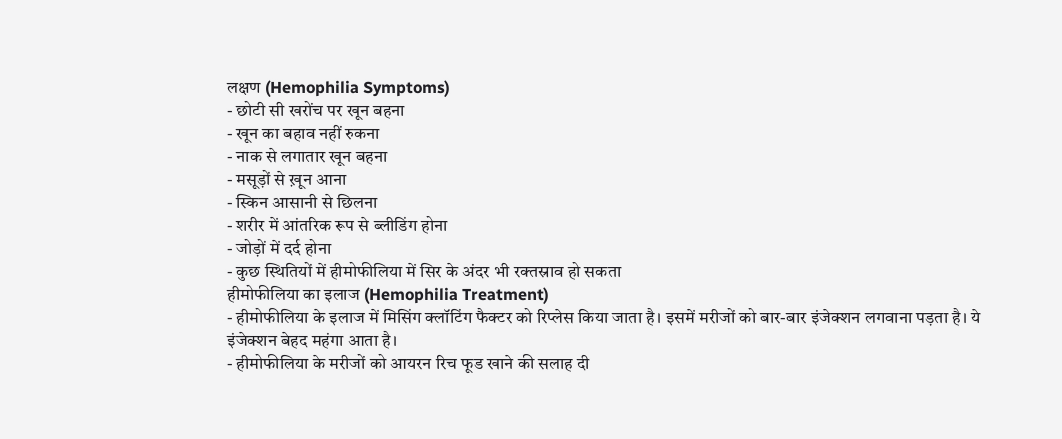लक्षण (Hemophilia Symptoms)
- छोटी सी खरोंच पर खून बहना
- खून का बहाव नहीं रुकना
- नाक से लगातार खून बहना
- मसूड़ों से ख़ून आना
- स्किन आसानी से छिलना
- शरीर में आंतरिक रूप से ब्लीडिंग होना
- जोड़ों में दर्द होना
- कुछ स्थितियों में हीमोफीलिया में सिर के अंदर भी रक्तस्राव हो सकता
हीमोफीलिया का इलाज (Hemophilia Treatment)
- हीमोफीलिया के इलाज में मिसिंग क्लॉटिंग फैक्टर को रिप्लेस किया जाता है। इसमें मरीजों को बार-बार इंजेक्शन लगवाना पड़ता है। ये इंजेक्शन बेहद महंगा आता है।
- हीमोफीलिया के मरीजों को आयरन रिच फूड खाने की सलाह दी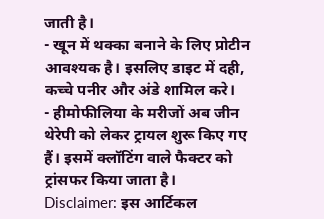जाती है।
- खून में थक्का बनाने के लिए प्रोटीन आवश्यक है। इसलिए डाइट में दही, कच्चे पनीर और अंडे शामिल करे।
- हीमोफीलिया के मरीजों अब जीन थेरेपी को लेकर ट्रायल शुरू किए गए हैं। इसमें क्लॉटिंग वाले फैक्टर को ट्रांसफर किया जाता है।
Disclaimer: इस आर्टिकल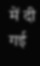में दी गई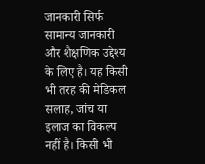जानकारी सिर्फ सामान्य जानकारी और शैक्षणिक उद्देश्य के लिए है। यह किसी भी तरह की मेडिकल सलाह, जांच या इलाज का विकल्प नहीं है। किसी भी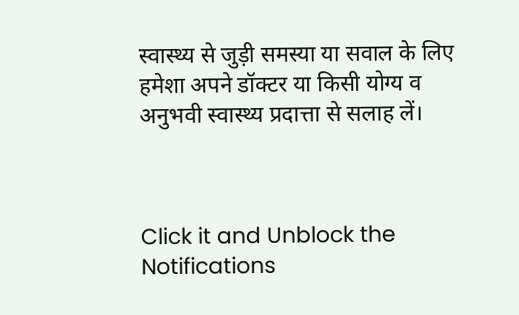स्वास्थ्य से जुड़ी समस्या या सवाल के लिए हमेशा अपने डॉक्टर या किसी योग्य व अनुभवी स्वास्थ्य प्रदात्ता से सलाह लें।



Click it and Unblock the Notifications